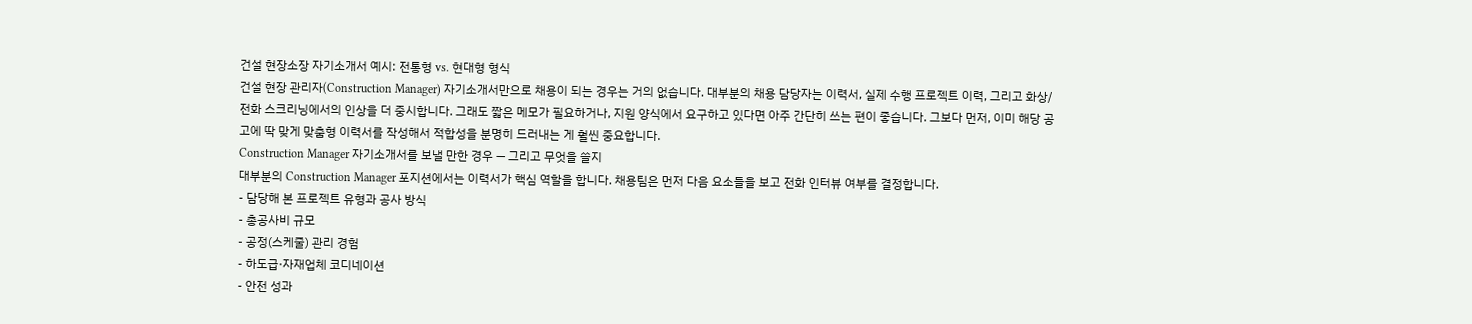건설 현장소장 자기소개서 예시: 전통형 vs. 현대형 형식
건설 현장 관리자(Construction Manager) 자기소개서만으로 채용이 되는 경우는 거의 없습니다. 대부분의 채용 담당자는 이력서, 실제 수행 프로젝트 이력, 그리고 화상/전화 스크리닝에서의 인상을 더 중시합니다. 그래도 짧은 메모가 필요하거나, 지원 양식에서 요구하고 있다면 아주 간단히 쓰는 편이 좋습니다. 그보다 먼저, 이미 해당 공고에 딱 맞게 맞춤형 이력서를 작성해서 적합성을 분명히 드러내는 게 훨씬 중요합니다.
Construction Manager 자기소개서를 보낼 만한 경우 — 그리고 무엇을 쓸지
대부분의 Construction Manager 포지션에서는 이력서가 핵심 역할을 합니다. 채용팀은 먼저 다음 요소들을 보고 전화 인터뷰 여부를 결정합니다.
- 담당해 본 프로젝트 유형과 공사 방식
- 총공사비 규모
- 공정(스케줄) 관리 경험
- 하도급·자재업체 코디네이션
- 안전 성과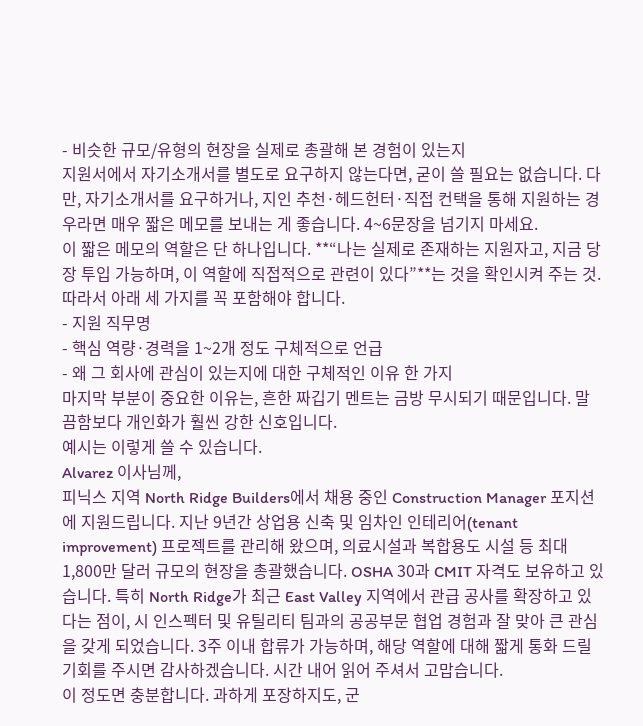- 비슷한 규모/유형의 현장을 실제로 총괄해 본 경험이 있는지
지원서에서 자기소개서를 별도로 요구하지 않는다면, 굳이 쓸 필요는 없습니다. 다만, 자기소개서를 요구하거나, 지인 추천·헤드헌터·직접 컨택을 통해 지원하는 경우라면 매우 짧은 메모를 보내는 게 좋습니다. 4~6문장을 넘기지 마세요.
이 짧은 메모의 역할은 단 하나입니다. **“나는 실제로 존재하는 지원자고, 지금 당장 투입 가능하며, 이 역할에 직접적으로 관련이 있다”**는 것을 확인시켜 주는 것. 따라서 아래 세 가지를 꼭 포함해야 합니다.
- 지원 직무명
- 핵심 역량·경력을 1~2개 정도 구체적으로 언급
- 왜 그 회사에 관심이 있는지에 대한 구체적인 이유 한 가지
마지막 부분이 중요한 이유는, 흔한 짜깁기 멘트는 금방 무시되기 때문입니다. 말끔함보다 개인화가 훨씬 강한 신호입니다.
예시는 이렇게 쓸 수 있습니다.
Alvarez 이사님께,
피닉스 지역 North Ridge Builders에서 채용 중인 Construction Manager 포지션에 지원드립니다. 지난 9년간 상업용 신축 및 임차인 인테리어(tenant improvement) 프로젝트를 관리해 왔으며, 의료시설과 복합용도 시설 등 최대 1,800만 달러 규모의 현장을 총괄했습니다. OSHA 30과 CMIT 자격도 보유하고 있습니다. 특히 North Ridge가 최근 East Valley 지역에서 관급 공사를 확장하고 있다는 점이, 시 인스펙터 및 유틸리티 팀과의 공공부문 협업 경험과 잘 맞아 큰 관심을 갖게 되었습니다. 3주 이내 합류가 가능하며, 해당 역할에 대해 짧게 통화 드릴 기회를 주시면 감사하겠습니다. 시간 내어 읽어 주셔서 고맙습니다.
이 정도면 충분합니다. 과하게 포장하지도, 군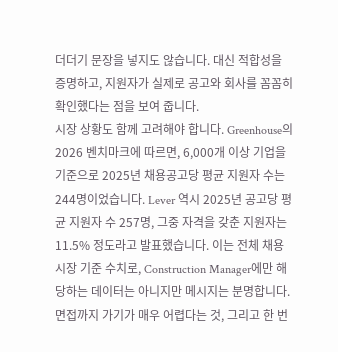더더기 문장을 넣지도 않습니다. 대신 적합성을 증명하고, 지원자가 실제로 공고와 회사를 꼼꼼히 확인했다는 점을 보여 줍니다.
시장 상황도 함께 고려해야 합니다. Greenhouse의 2026 벤치마크에 따르면, 6,000개 이상 기업을 기준으로 2025년 채용공고당 평균 지원자 수는 244명이었습니다. Lever 역시 2025년 공고당 평균 지원자 수 257명, 그중 자격을 갖춘 지원자는 11.5% 정도라고 발표했습니다. 이는 전체 채용 시장 기준 수치로, Construction Manager에만 해당하는 데이터는 아니지만 메시지는 분명합니다. 면접까지 가기가 매우 어렵다는 것, 그리고 한 번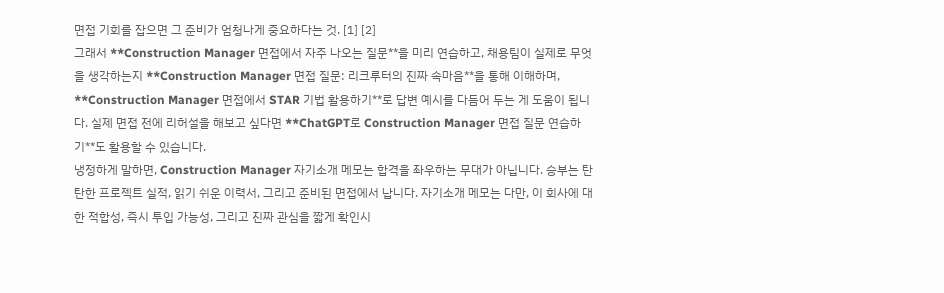면접 기회를 잡으면 그 준비가 엄청나게 중요하다는 것. [1] [2]
그래서 **Construction Manager 면접에서 자주 나오는 질문**을 미리 연습하고, 채용팀이 실제로 무엇을 생각하는지 **Construction Manager 면접 질문: 리크루터의 진짜 속마음**을 통해 이해하며, **Construction Manager 면접에서 STAR 기법 활용하기**로 답변 예시를 다듬어 두는 게 도움이 됩니다. 실제 면접 전에 리허설을 해보고 싶다면 **ChatGPT로 Construction Manager 면접 질문 연습하기**도 활용할 수 있습니다.
냉정하게 말하면, Construction Manager 자기소개 메모는 합격을 좌우하는 무대가 아닙니다. 승부는 탄탄한 프로젝트 실적, 읽기 쉬운 이력서, 그리고 준비된 면접에서 납니다. 자기소개 메모는 다만, 이 회사에 대한 적합성, 즉시 투입 가능성, 그리고 진짜 관심을 짧게 확인시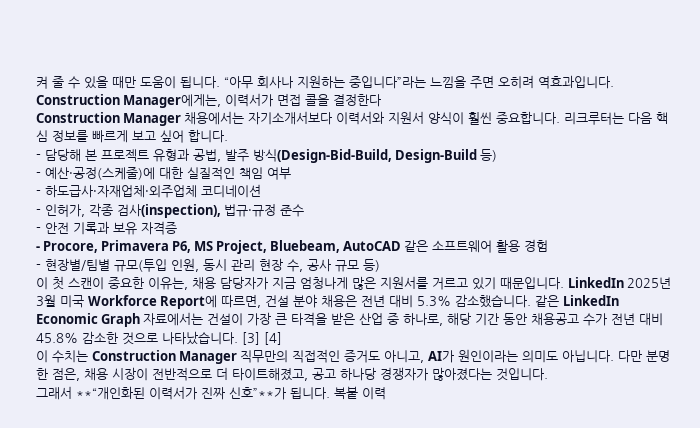켜 줄 수 있을 때만 도움이 됩니다. “아무 회사나 지원하는 중입니다”라는 느낌을 주면 오히려 역효과입니다.
Construction Manager에게는, 이력서가 면접 콜을 결정한다
Construction Manager 채용에서는 자기소개서보다 이력서와 지원서 양식이 훨씬 중요합니다. 리크루터는 다음 핵심 정보를 빠르게 보고 싶어 합니다.
- 담당해 본 프로젝트 유형과 공법, 발주 방식(Design-Bid-Build, Design-Build 등)
- 예산·공정(스케줄)에 대한 실질적인 책임 여부
- 하도급사·자재업체·외주업체 코디네이션
- 인허가, 각종 검사(inspection), 법규·규정 준수
- 안전 기록과 보유 자격증
- Procore, Primavera P6, MS Project, Bluebeam, AutoCAD 같은 소프트웨어 활용 경험
- 현장별/팀별 규모(투입 인원, 동시 관리 현장 수, 공사 규모 등)
이 첫 스캔이 중요한 이유는, 채용 담당자가 지금 엄청나게 많은 지원서를 거르고 있기 때문입니다. LinkedIn 2025년 3월 미국 Workforce Report에 따르면, 건설 분야 채용은 전년 대비 5.3% 감소했습니다. 같은 LinkedIn Economic Graph 자료에서는 건설이 가장 큰 타격을 받은 산업 중 하나로, 해당 기간 동안 채용공고 수가 전년 대비 45.8% 감소한 것으로 나타났습니다. [3] [4]
이 수치는 Construction Manager 직무만의 직접적인 증거도 아니고, AI가 원인이라는 의미도 아닙니다. 다만 분명한 점은, 채용 시장이 전반적으로 더 타이트해졌고, 공고 하나당 경쟁자가 많아졌다는 것입니다.
그래서 **“개인화된 이력서가 진짜 신호”**가 됩니다. 복붙 이력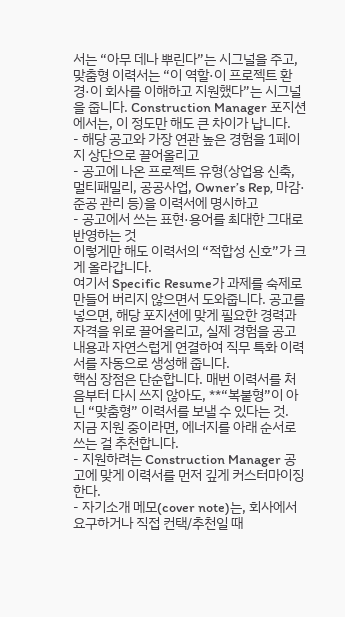서는 “아무 데나 뿌린다”는 시그널을 주고, 맞춤형 이력서는 “이 역할·이 프로젝트 환경·이 회사를 이해하고 지원했다”는 시그널을 줍니다. Construction Manager 포지션에서는, 이 정도만 해도 큰 차이가 납니다.
- 해당 공고와 가장 연관 높은 경험을 1페이지 상단으로 끌어올리고
- 공고에 나온 프로젝트 유형(상업용 신축, 멀티패밀리, 공공사업, Owner’s Rep, 마감·준공 관리 등)을 이력서에 명시하고
- 공고에서 쓰는 표현·용어를 최대한 그대로 반영하는 것
이렇게만 해도 이력서의 “적합성 신호”가 크게 올라갑니다.
여기서 Specific Resume가 과제를 숙제로 만들어 버리지 않으면서 도와줍니다. 공고를 넣으면, 해당 포지션에 맞게 필요한 경력과 자격을 위로 끌어올리고, 실제 경험을 공고 내용과 자연스럽게 연결하여 직무 특화 이력서를 자동으로 생성해 줍니다.
핵심 장점은 단순합니다. 매번 이력서를 처음부터 다시 쓰지 않아도, **“복붙형”이 아닌 “맞춤형” 이력서를 보낼 수 있다는 것.
지금 지원 중이라면, 에너지를 아래 순서로 쓰는 걸 추천합니다.
- 지원하려는 Construction Manager 공고에 맞게 이력서를 먼저 깊게 커스터마이징한다.
- 자기소개 메모(cover note)는, 회사에서 요구하거나 직접 컨택/추천일 때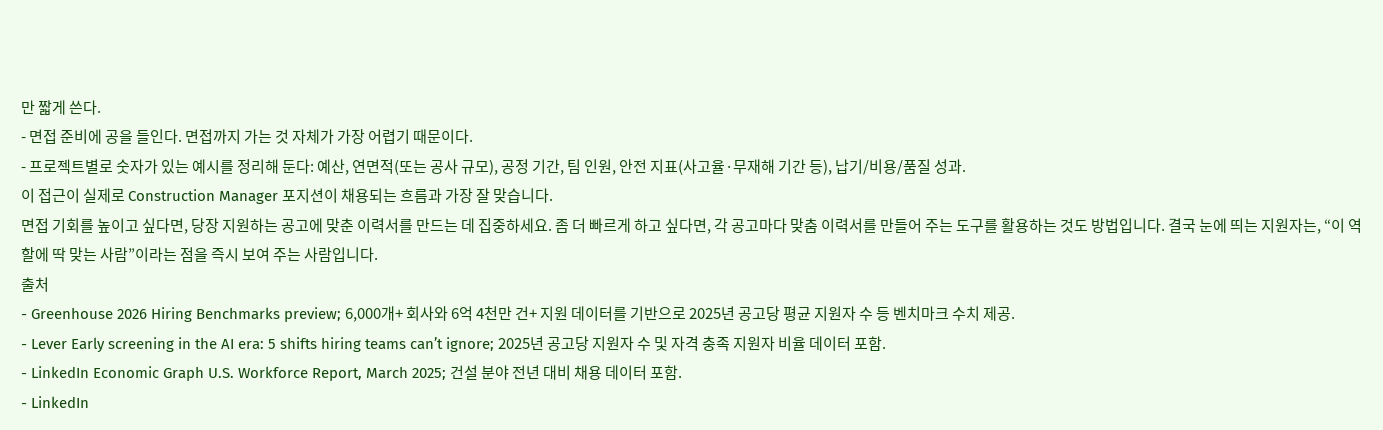만 짧게 쓴다.
- 면접 준비에 공을 들인다. 면접까지 가는 것 자체가 가장 어렵기 때문이다.
- 프로젝트별로 숫자가 있는 예시를 정리해 둔다: 예산, 연면적(또는 공사 규모), 공정 기간, 팀 인원, 안전 지표(사고율·무재해 기간 등), 납기/비용/품질 성과.
이 접근이 실제로 Construction Manager 포지션이 채용되는 흐름과 가장 잘 맞습니다.
면접 기회를 높이고 싶다면, 당장 지원하는 공고에 맞춘 이력서를 만드는 데 집중하세요. 좀 더 빠르게 하고 싶다면, 각 공고마다 맞춤 이력서를 만들어 주는 도구를 활용하는 것도 방법입니다. 결국 눈에 띄는 지원자는, “이 역할에 딱 맞는 사람”이라는 점을 즉시 보여 주는 사람입니다.
출처
- Greenhouse 2026 Hiring Benchmarks preview; 6,000개+ 회사와 6억 4천만 건+ 지원 데이터를 기반으로 2025년 공고당 평균 지원자 수 등 벤치마크 수치 제공.
- Lever Early screening in the AI era: 5 shifts hiring teams can’t ignore; 2025년 공고당 지원자 수 및 자격 충족 지원자 비율 데이터 포함.
- LinkedIn Economic Graph U.S. Workforce Report, March 2025; 건설 분야 전년 대비 채용 데이터 포함.
- LinkedIn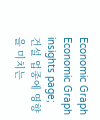Economic Graph Economic Graph insights page; 건설 업종에 영향을 미치는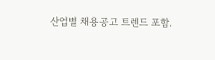산업별 채용공고 트렌드 포함.